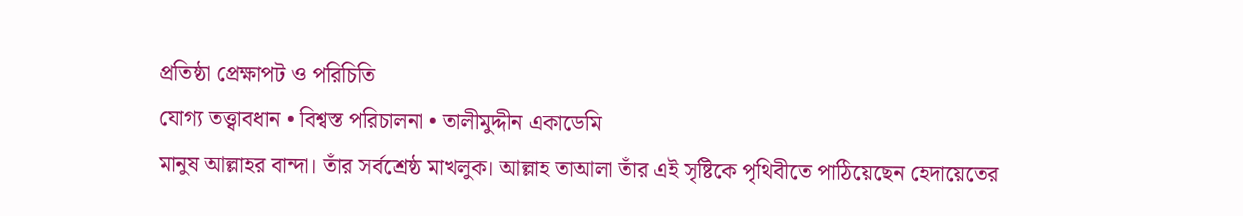প্রতিষ্ঠা প্রেক্ষাপট ও পরিচিতি
যোগ্য তত্ত্বাবধান • বিশ্বস্ত পরিচালনা • তালীমুদ্দীন একাডেমি
মানুষ আল্লাহর বান্দা। তাঁর সর্বশ্রেষ্ঠ মাখলুক। আল্লাহ তাআলা তাঁর এই সৃষ্টিকে পৃথিবীতে পাঠিয়েছেন হেদায়েতের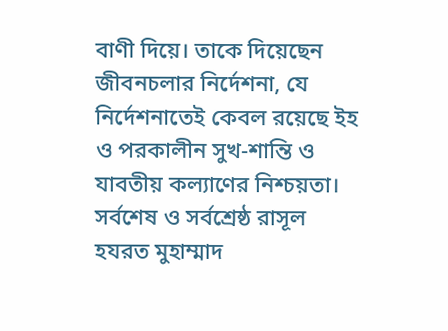বাণী দিয়ে। তাকে দিয়েছেন জীবনচলার নির্দেশনা, যে নির্দেশনাতেই কেবল রয়েছে ইহ ও পরকালীন সুখ-শান্তি ও যাবতীয় কল্যাণের নিশ্চয়তা। সর্বশেষ ও সর্বশ্রেষ্ঠ রাসূল হযরত মুহাম্মাদ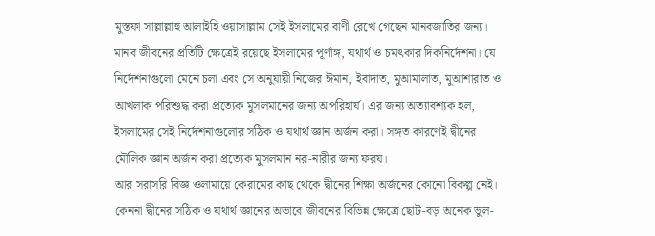মুস্তফা সাল্লাল্লাহু আলাইহি ওয়াসাল্লাম সেই ইসলামের বাণী রেখে গেছেন মানবজাতির জন্য।
মানব জীবনের প্রতিটি ক্ষেত্রেই রয়েছে ইসলামের পূর্ণাঙ্গ, যথার্থ ও চমৎকার দিকনির্দেশনা। যে নির্দেশনাগুলো মেনে চলা এবং সে অনুযায়ী নিজের ঈমান, ইবাদাত, মুআমালাত, মুআশারাত ও আখলাক পরিশুদ্ধ করা প্রত্যেক মুসলমানের জন্য অপরিহার্য। এর জন্য অত্যাবশ্যক হল, ইসলামের সেই নির্দেশনাগুলোর সঠিক ও যথার্থ জ্ঞান অর্জন করা। সঙ্গত কারণেই দ্বীনের মৌলিক জ্ঞান অর্জন করা প্রত্যেক মুসলমান নর-নারীর জন্য ফরয।
আর সরাসরি বিজ্ঞ ওলামায়ে কেরামের কাছ থেকে দ্বীনের শিক্ষা অর্জনের কোনো বিকল্প নেই। কেননা দ্বীনের সঠিক ও যথার্থ জ্ঞানের অভাবে জীবনের বিভিন্ন ক্ষেত্রে ছোট-বড় অনেক ভুল-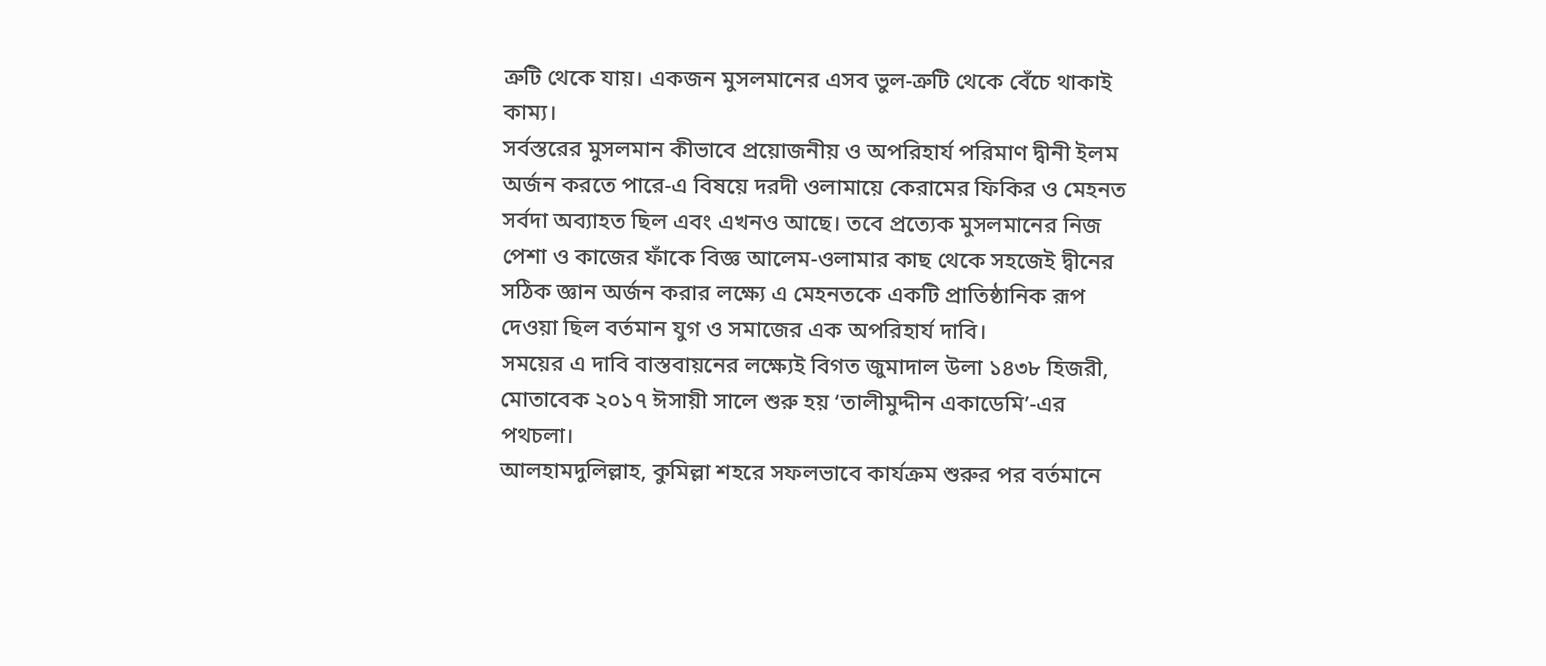ত্রুটি থেকে যায়। একজন মুসলমানের এসব ভুল-ত্রুটি থেকে বেঁচে থাকাই কাম্য।
সর্বস্তরের মুসলমান কীভাবে প্রয়োজনীয় ও অপরিহার্য পরিমাণ দ্বীনী ইলম অর্জন করতে পারে-এ বিষয়ে দরদী ওলামায়ে কেরামের ফিকির ও মেহনত সর্বদা অব্যাহত ছিল এবং এখনও আছে। তবে প্রত্যেক মুসলমানের নিজ পেশা ও কাজের ফাঁকে বিজ্ঞ আলেম-ওলামার কাছ থেকে সহজেই দ্বীনের সঠিক জ্ঞান অর্জন করার লক্ষ্যে এ মেহনতকে একটি প্রাতিষ্ঠানিক রূপ দেওয়া ছিল বর্তমান যুগ ও সমাজের এক অপরিহার্য দাবি।
সময়ের এ দাবি বাস্তবায়নের লক্ষ্যেই বিগত জুমাদাল উলা ১৪৩৮ হিজরী, মোতাবেক ২০১৭ ঈসায়ী সালে শুরু হয় ‘তালীমুদ্দীন একাডেমি’-এর পথচলা।
আলহামদুলিল্লাহ, কুমিল্লা শহরে সফলভাবে কার্যক্রম শুরুর পর বর্তমানে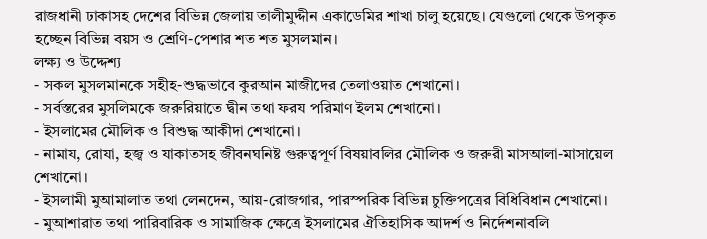রাজধানী ঢাকাসহ দেশের বিভিন্ন জেলায় তালীমুদ্দীন একাডেমির শাখা চালু হয়েছে। যেগুলো থেকে উপকৃত হচ্ছেন বিভিন্ন বয়স ও শ্রেণি-পেশার শত শত মুসলমান।
লক্ষ্য ও উদ্দেশ্য
- সকল মুসলমানকে সহীহ-শুদ্ধভাবে কুরআন মাজীদের তেলাওয়াত শেখানো।
- সর্বস্তরের মুসলিমকে জরুরিয়াতে দ্বীন তথা ফরয পরিমাণ ইলম শেখানো।
- ইসলামের মৌলিক ও বিশুদ্ধ আকীদা শেখানো।
- নামায, রোযা, হজ্ব ও যাকাতসহ জীবনঘনিষ্ট গুরুত্বপূর্ণ বিষয়াবলির মৌলিক ও জরুরী মাসআলা-মাসায়েল শেখানো।
- ইসলামী মুআমালাত তথা লেনদেন, আয়-রোজগার, পারস্পরিক বিভিন্ন চুক্তিপত্রের বিধিবিধান শেখানো।
- মুআশারাত তথা পারিবারিক ও সামাজিক ক্ষেত্রে ইসলামের ঐতিহাসিক আদর্শ ও নির্দেশনাবলি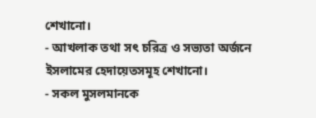শেখানো।
- আখলাক তথা সৎ চরিত্র ও সভ্যতা অর্জনে ইসলামের হেদায়েতসমূহ শেখানো।
- সকল মুসলমানকে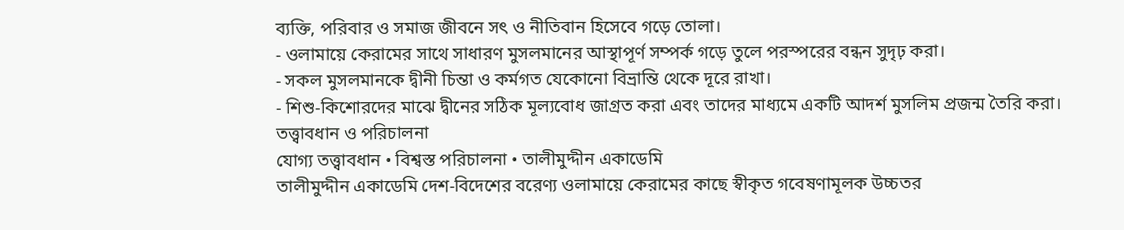ব্যক্তি, পরিবার ও সমাজ জীবনে সৎ ও নীতিবান হিসেবে গড়ে তোলা।
- ওলামায়ে কেরামের সাথে সাধারণ মুসলমানের আস্থাপূর্ণ সম্পর্ক গড়ে তুলে পরস্পরের বন্ধন সুদৃঢ় করা।
- সকল মুসলমানকে দ্বীনী চিন্তা ও কর্মগত যেকোনো বিভ্রান্তি থেকে দূরে রাখা।
- শিশু-কিশোরদের মাঝে দ্বীনের সঠিক মূল্যবোধ জাগ্রত করা এবং তাদের মাধ্যমে একটি আদর্শ মুসলিম প্রজন্ম তৈরি করা।
তত্ত্বাবধান ও পরিচালনা
যোগ্য তত্ত্বাবধান • বিশ্বস্ত পরিচালনা • তালীমুদ্দীন একাডেমি
তালীমুদ্দীন একাডেমি দেশ-বিদেশের বরেণ্য ওলামায়ে কেরামের কাছে স্বীকৃত গবেষণামূলক উচ্চতর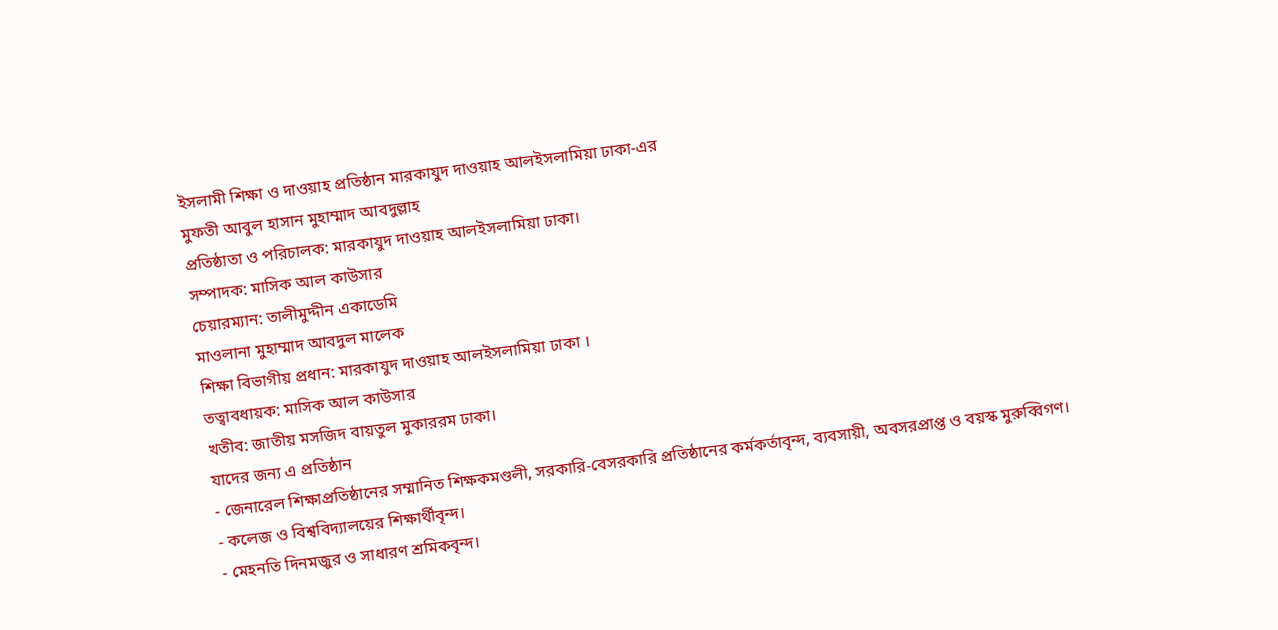ইসলামী শিক্ষা ও দাওয়াহ প্রতিষ্ঠান মারকাযুদ দাওয়াহ আলইসলামিয়া ঢাকা-এর
মুফতী আবুল হাসান মুহাম্মাদ আবদুল্লাহ
প্রতিষ্ঠাতা ও পরিচালক: মারকাযুদ দাওয়াহ আলইসলামিয়া ঢাকা।
সম্পাদক: মাসিক আল কাউসার
চেয়ারম্যান: তালীমুদ্দীন একাডেমি
মাওলানা মুহাম্মাদ আবদুল মালেক
শিক্ষা বিভাগীয় প্রধান: মারকাযুদ দাওয়াহ আলইসলামিয়া ঢাকা ।
তত্বাবধায়ক: মাসিক আল কাউসার
খতীব: জাতীয় মসজিদ বায়তুল মুকাররম ঢাকা।
যাদের জন্য এ প্রতিষ্ঠান
- জেনারেল শিক্ষাপ্রতিষ্ঠানের সম্মানিত শিক্ষকমণ্ডলী, সরকারি-বেসরকারি প্রতিষ্ঠানের কর্মকর্তাবৃন্দ, ব্যবসায়ী, অবসরপ্রাপ্ত ও বয়স্ক মুরুব্বিগণ।
- কলেজ ও বিশ্ববিদ্যালয়ের শিক্ষার্থীবৃন্দ।
- মেহনতি দিনমজুর ও সাধারণ শ্রমিকবৃন্দ।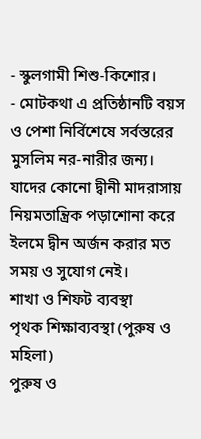- স্কুলগামী শিশু-কিশোর।
- মোটকথা এ প্রতিষ্ঠানটি বয়স ও পেশা নির্বিশেষে সর্বস্তরের মুসলিম নর-নারীর জন্য। যাদের কোনো দ্বীনী মাদরাসায় নিয়মতান্ত্রিক পড়াশোনা করে ইলমে দ্বীন অর্জন করার মত সময় ও সুযোগ নেই।
শাখা ও শিফট ব্যবস্থা
পৃথক শিক্ষাব্যবস্থা (পুরুষ ও মহিলা)
পুরুষ ও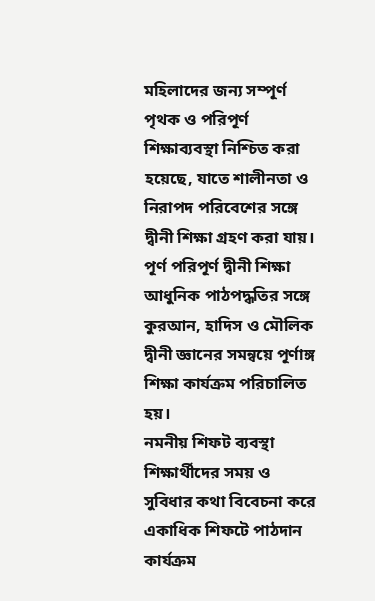মহিলাদের জন্য সম্পূর্ণ পৃথক ও পরিপূর্ণ শিক্ষাব্যবস্থা নিশ্চিত করা হয়েছে, যাতে শালীনতা ও নিরাপদ পরিবেশের সঙ্গে দ্বীনী শিক্ষা গ্রহণ করা যায়।
পূর্ণ পরিপূর্ণ দ্বীনী শিক্ষা
আধুনিক পাঠপদ্ধতির সঙ্গে কুরআন, হাদিস ও মৌলিক দ্বীনী জ্ঞানের সমন্বয়ে পূর্ণাঙ্গ শিক্ষা কার্যক্রম পরিচালিত হয়।
নমনীয় শিফট ব্যবস্থা
শিক্ষার্থীদের সময় ও সুবিধার কথা বিবেচনা করে একাধিক শিফটে পাঠদান কার্যক্রম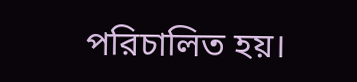পরিচালিত হয়।